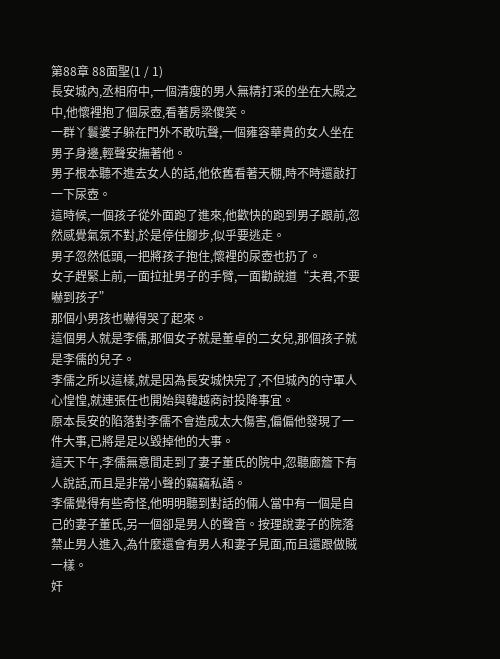第88章 88面聖(1 / 1)
長安城內,丞相府中,一個清瘦的男人無精打采的坐在大殿之中,他懷裡抱了個尿壺,看著房梁傻笑。
一群丫鬟婆子躲在門外不敢吭聲,一個雍容華貴的女人坐在男子身邊,輕聲安撫著他。
男子根本聽不進去女人的話,他依舊看著天棚,時不時還敲打一下尿壺。
這時候,一個孩子從外面跑了進來,他歡快的跑到男子跟前,忽然感覺氣氛不對,於是停住腳步,似乎要逃走。
男子忽然低頭,一把將孩子抱住,懷裡的尿壺也扔了。
女子趕緊上前,一面拉扯男子的手臂,一面勸說道“夫君,不要嚇到孩子”
那個小男孩也嚇得哭了起來。
這個男人就是李儒,那個女子就是董卓的二女兒,那個孩子就是李儒的兒子。
李儒之所以這樣,就是因為長安城快完了,不但城內的守軍人心惶惶,就連張任也開始與韓越商討投降事宜。
原本長安的陷落對李儒不會造成太大傷害,偏偏他發現了一件大事,已將是足以毀掉他的大事。
這天下午,李儒無意間走到了妻子董氏的院中,忽聽廊簷下有人說話,而且是非常小聲的竊竊私語。
李儒覺得有些奇怪,他明明聽到對話的倆人當中有一個是自己的妻子董氏,另一個卻是男人的聲音。按理說妻子的院落禁止男人進入,為什麼還會有男人和妻子見面,而且還跟做賊一樣。
奸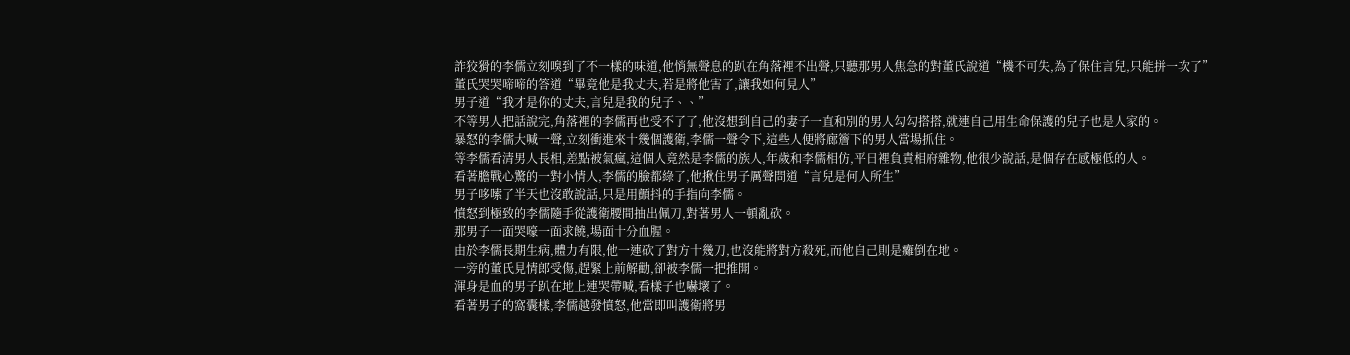詐狡猾的李儒立刻嗅到了不一樣的味道,他悄無聲息的趴在角落裡不出聲,只聽那男人焦急的對董氏說道“機不可失,為了保住言兒,只能拼一次了”
董氏哭哭啼啼的答道“畢竟他是我丈夫,若是將他害了,讓我如何見人”
男子道“我才是你的丈夫,言兒是我的兒子、、”
不等男人把話說完,角落裡的李儒再也受不了了,他沒想到自己的妻子一直和別的男人勾勾搭搭,就連自己用生命保護的兒子也是人家的。
暴怒的李儒大喊一聲,立刻衝進來十幾個護衛,李儒一聲令下,這些人便將廊簷下的男人當場抓住。
等李儒看清男人長相,差點被氣瘋,這個人竟然是李儒的族人,年歲和李儒相仿,平日裡負責相府雜物,他很少說話,是個存在感極低的人。
看著膽戰心驚的一對小情人,李儒的臉都綠了,他揪住男子厲聲問道“言兒是何人所生”
男子哆嗦了半天也沒敢說話,只是用顫抖的手指向李儒。
憤怒到極致的李儒隨手從護衛腰間抽出佩刀,對著男人一頓亂砍。
那男子一面哭嚎一面求饒,場面十分血腥。
由於李儒長期生病,體力有限,他一連砍了對方十幾刀,也沒能將對方殺死,而他自己則是癱倒在地。
一旁的董氏見情郎受傷,趕緊上前解勸,卻被李儒一把推開。
渾身是血的男子趴在地上連哭帶喊,看樣子也嚇壞了。
看著男子的窩囊樣,李儒越發憤怒,他當即叫護衛將男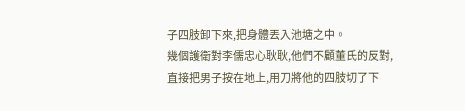子四肢卸下來,把身體丟入池塘之中。
幾個護衛對李儒忠心耿耿,他們不顧董氏的反對,直接把男子按在地上,用刀將他的四肢切了下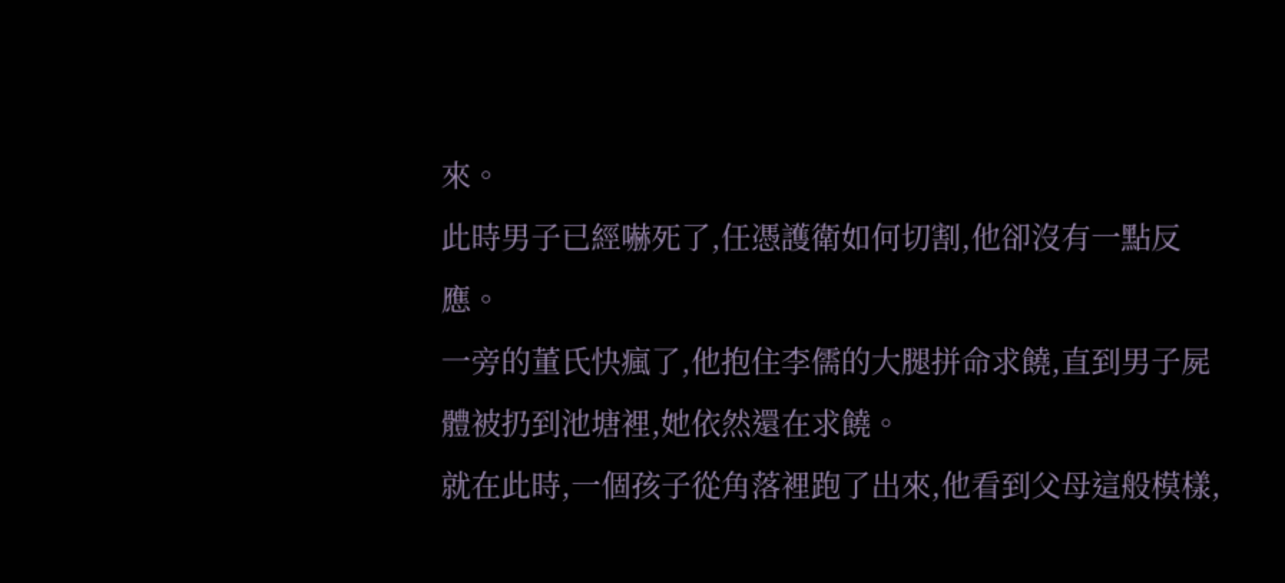來。
此時男子已經嚇死了,任憑護衛如何切割,他卻沒有一點反應。
一旁的董氏快瘋了,他抱住李儒的大腿拼命求饒,直到男子屍體被扔到池塘裡,她依然還在求饒。
就在此時,一個孩子從角落裡跑了出來,他看到父母這般模樣,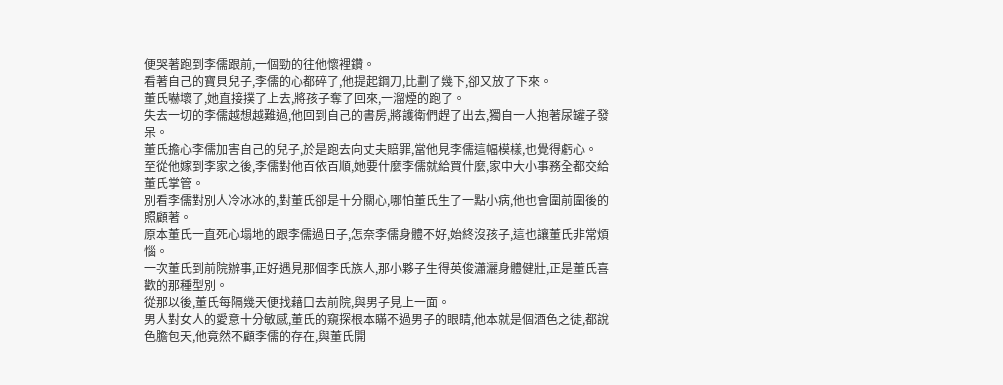便哭著跑到李儒跟前,一個勁的往他懷裡鑽。
看著自己的寶貝兒子,李儒的心都碎了,他提起鋼刀,比劃了幾下,卻又放了下來。
董氏嚇壞了,她直接撲了上去,將孩子奪了回來,一溜煙的跑了。
失去一切的李儒越想越難過,他回到自己的書房,將護衛們趕了出去,獨自一人抱著尿罐子發呆。
董氏擔心李儒加害自己的兒子,於是跑去向丈夫賠罪,當他見李儒這幅模樣,也覺得虧心。
至從他嫁到李家之後,李儒對他百依百順,她要什麼李儒就給買什麼,家中大小事務全都交給董氏掌管。
別看李儒對別人冷冰冰的,對董氏卻是十分關心,哪怕董氏生了一點小病,他也會圍前圍後的照顧著。
原本董氏一直死心塌地的跟李儒過日子,怎奈李儒身體不好,始終沒孩子,這也讓董氏非常煩惱。
一次董氏到前院辦事,正好遇見那個李氏族人,那小夥子生得英俊瀟灑身體健壯,正是董氏喜歡的那種型別。
從那以後,董氏每隔幾天便找藉口去前院,與男子見上一面。
男人對女人的愛意十分敏感,董氏的窺探根本瞞不過男子的眼睛,他本就是個酒色之徒,都說色膽包天,他竟然不顧李儒的存在,與董氏開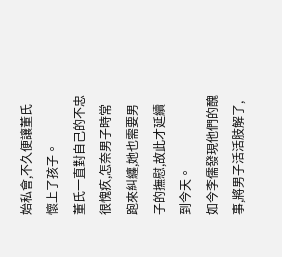始私會,不久便讓董氏懷上了孩子。
董氏一直對自己的不忠很愧疚,怎奈男子時常跑來糾纏,她也需要男子的撫慰,故此才延續到今天。
如今李儒發現他們的醜事,將男子活活肢解了,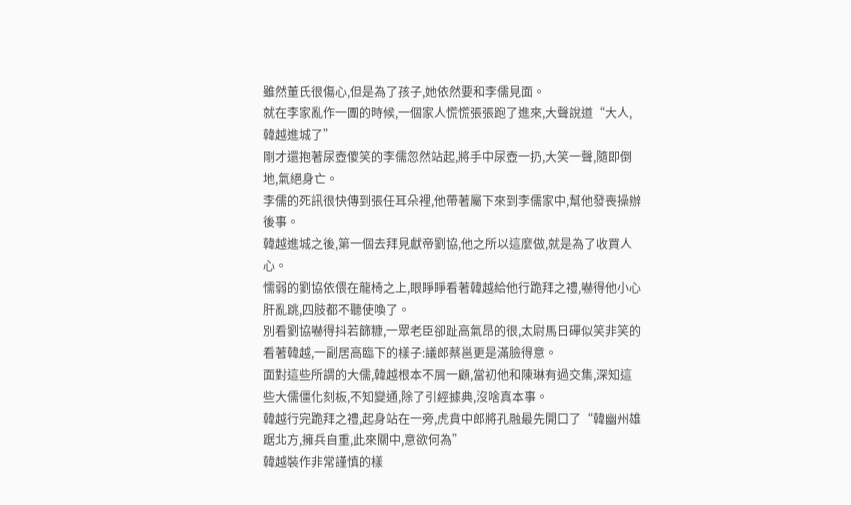雖然董氏很傷心,但是為了孩子,她依然要和李儒見面。
就在李家亂作一團的時候,一個家人慌慌張張跑了進來,大聲說道“大人,韓越進城了”
剛才還抱著尿壺傻笑的李儒忽然站起,將手中尿壺一扔,大笑一聲,隨即倒地,氣絕身亡。
李儒的死訊很快傳到張任耳朵裡,他帶著屬下來到李儒家中,幫他發喪操辦後事。
韓越進城之後,第一個去拜見獻帝劉協,他之所以這麼做,就是為了收買人心。
懦弱的劉協依偎在龍椅之上,眼睜睜看著韓越給他行跪拜之禮,嚇得他小心肝亂跳,四肢都不聽使喚了。
別看劉協嚇得抖若篩糠,一眾老臣卻趾高氣昂的很,太尉馬日磾似笑非笑的看著韓越,一副居高臨下的樣子:議郎蔡邕更是滿臉得意。
面對這些所謂的大儒,韓越根本不屑一顧,當初他和陳琳有過交集,深知這些大儒僵化刻板,不知變通,除了引經據典,沒啥真本事。
韓越行完跪拜之禮,起身站在一旁,虎賁中郎將孔融最先開口了“韓幽州雄踞北方,擁兵自重,此來關中,意欲何為”
韓越裝作非常謹慎的樣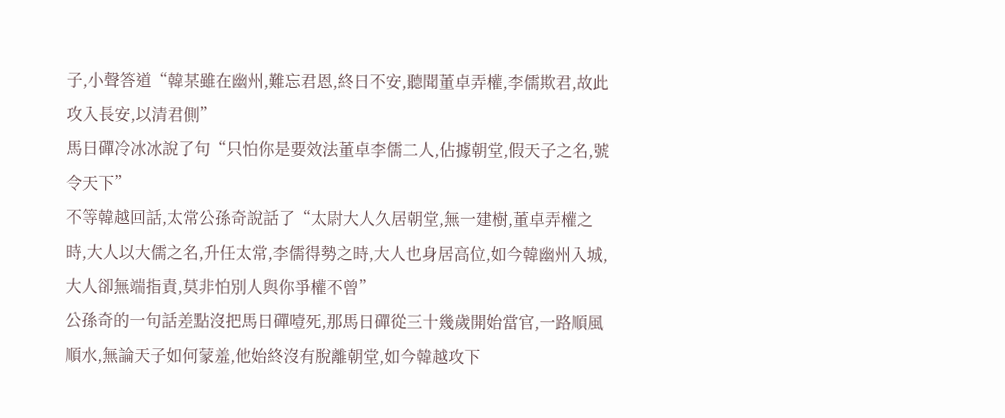子,小聲答道“韓某雖在幽州,難忘君恩,終日不安,聽聞董卓弄權,李儒欺君,故此攻入長安,以清君側”
馬日磾冷冰冰說了句“只怕你是要效法董卓李儒二人,佔據朝堂,假天子之名,號令天下”
不等韓越回話,太常公孫奇說話了“太尉大人久居朝堂,無一建樹,董卓弄權之時,大人以大儒之名,升任太常,李儒得勢之時,大人也身居高位,如今韓幽州入城,大人卻無端指責,莫非怕別人與你爭權不曾”
公孫奇的一句話差點沒把馬日磾噎死,那馬日磾從三十幾歲開始當官,一路順風順水,無論天子如何蒙羞,他始終沒有脫離朝堂,如今韓越攻下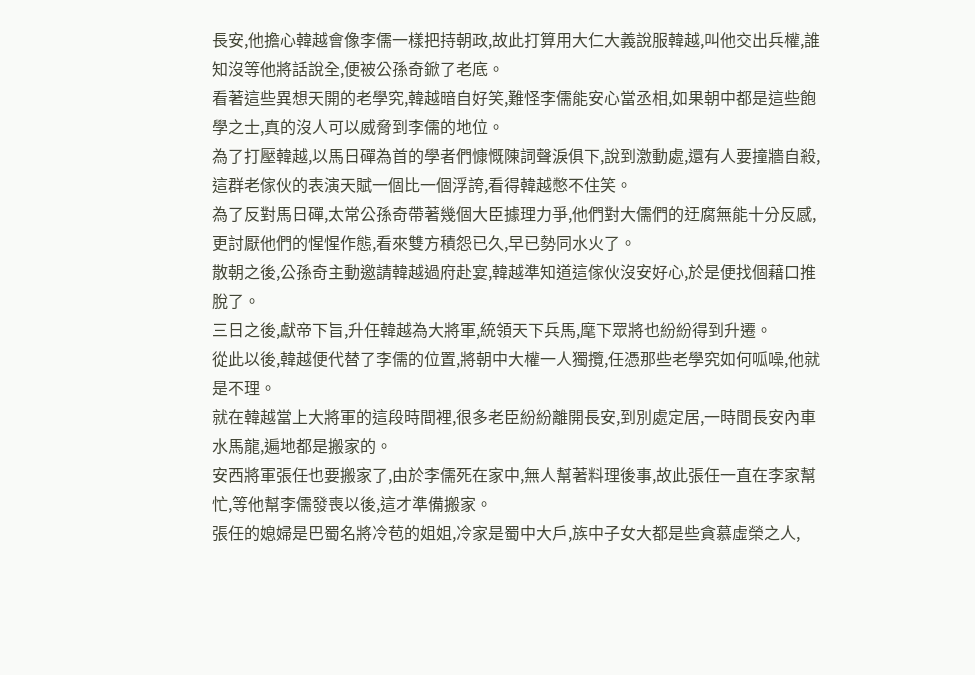長安,他擔心韓越會像李儒一樣把持朝政,故此打算用大仁大義說服韓越,叫他交出兵權,誰知沒等他將話說全,便被公孫奇鍁了老底。
看著這些異想天開的老學究,韓越暗自好笑,難怪李儒能安心當丞相,如果朝中都是這些飽學之士,真的沒人可以威脅到李儒的地位。
為了打壓韓越,以馬日磾為首的學者們慷慨陳詞聲淚俱下,說到激動處,還有人要撞牆自殺,這群老傢伙的表演天賦一個比一個浮誇,看得韓越憋不住笑。
為了反對馬日磾,太常公孫奇帶著幾個大臣據理力爭,他們對大儒們的迂腐無能十分反感,更討厭他們的惺惺作態,看來雙方積怨已久,早已勢同水火了。
散朝之後,公孫奇主動邀請韓越過府赴宴,韓越準知道這傢伙沒安好心,於是便找個藉口推脫了。
三日之後,獻帝下旨,升任韓越為大將軍,統領天下兵馬,麾下眾將也紛紛得到升遷。
從此以後,韓越便代替了李儒的位置,將朝中大權一人獨攬,任憑那些老學究如何呱噪,他就是不理。
就在韓越當上大將軍的這段時間裡,很多老臣紛紛離開長安,到別處定居,一時間長安內車水馬龍,遍地都是搬家的。
安西將軍張任也要搬家了,由於李儒死在家中,無人幫著料理後事,故此張任一直在李家幫忙,等他幫李儒發喪以後,這才準備搬家。
張任的媳婦是巴蜀名將冷苞的姐姐,冷家是蜀中大戶,族中子女大都是些貪慕虛榮之人,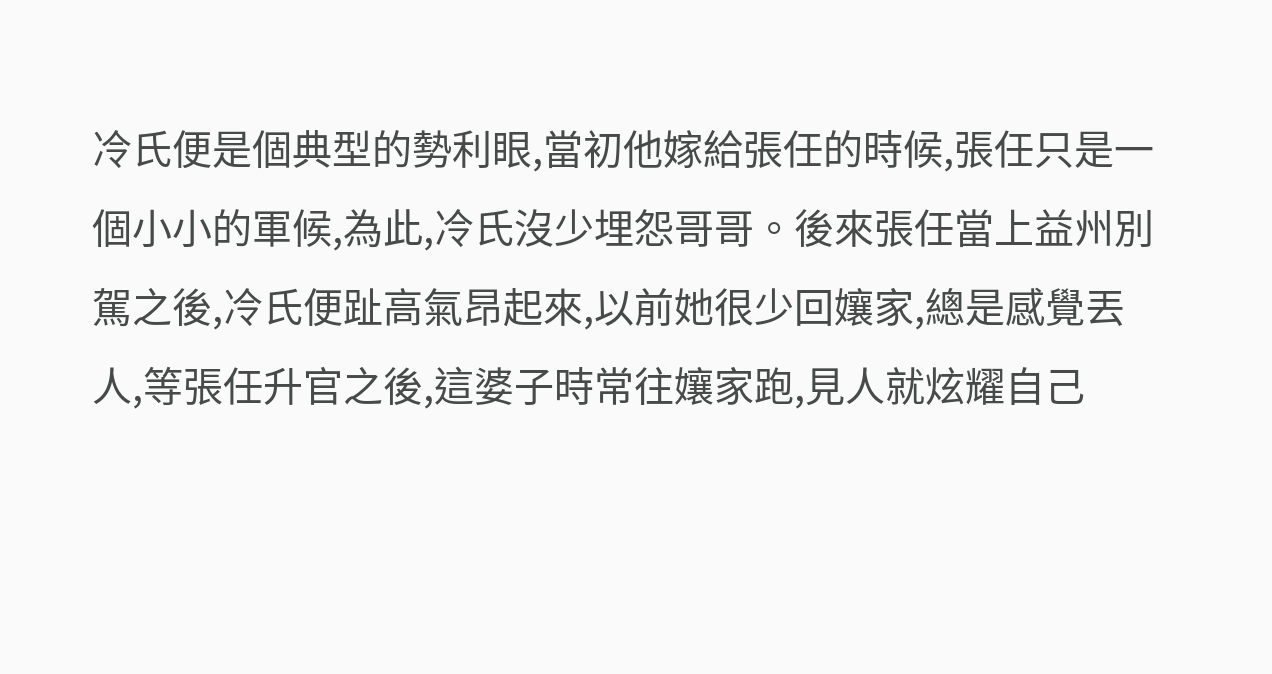冷氏便是個典型的勢利眼,當初他嫁給張任的時候,張任只是一個小小的軍候,為此,冷氏沒少埋怨哥哥。後來張任當上益州別駕之後,冷氏便趾高氣昂起來,以前她很少回孃家,總是感覺丟人,等張任升官之後,這婆子時常往孃家跑,見人就炫耀自己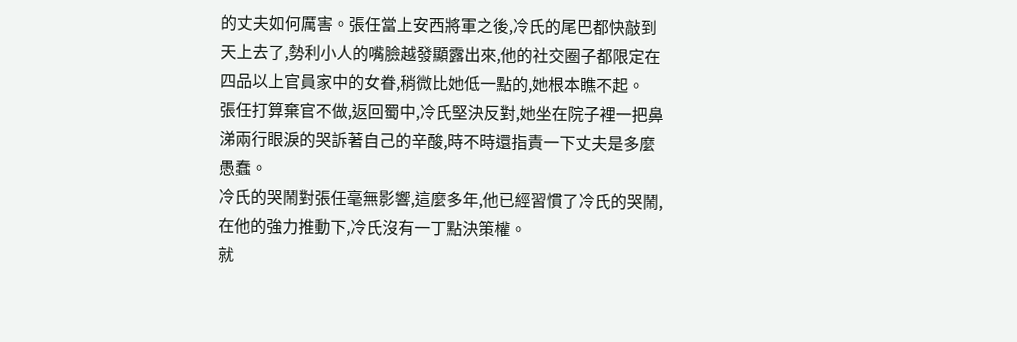的丈夫如何厲害。張任當上安西將軍之後,冷氏的尾巴都快敲到天上去了,勢利小人的嘴臉越發顯露出來,他的社交圈子都限定在四品以上官員家中的女眷,稍微比她低一點的,她根本瞧不起。
張任打算棄官不做,返回蜀中,冷氏堅決反對,她坐在院子裡一把鼻涕兩行眼淚的哭訴著自己的辛酸,時不時還指責一下丈夫是多麼愚蠢。
冷氏的哭鬧對張任毫無影響,這麼多年,他已經習慣了冷氏的哭鬧,在他的強力推動下,冷氏沒有一丁點決策權。
就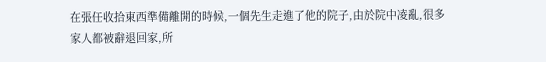在張任收拾東西準備離開的時候,一個先生走進了他的院子,由於院中凌亂,很多家人都被辭退回家,所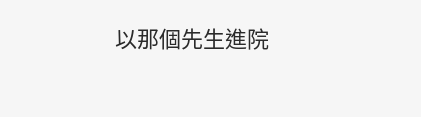以那個先生進院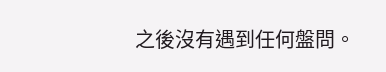之後沒有遇到任何盤問。